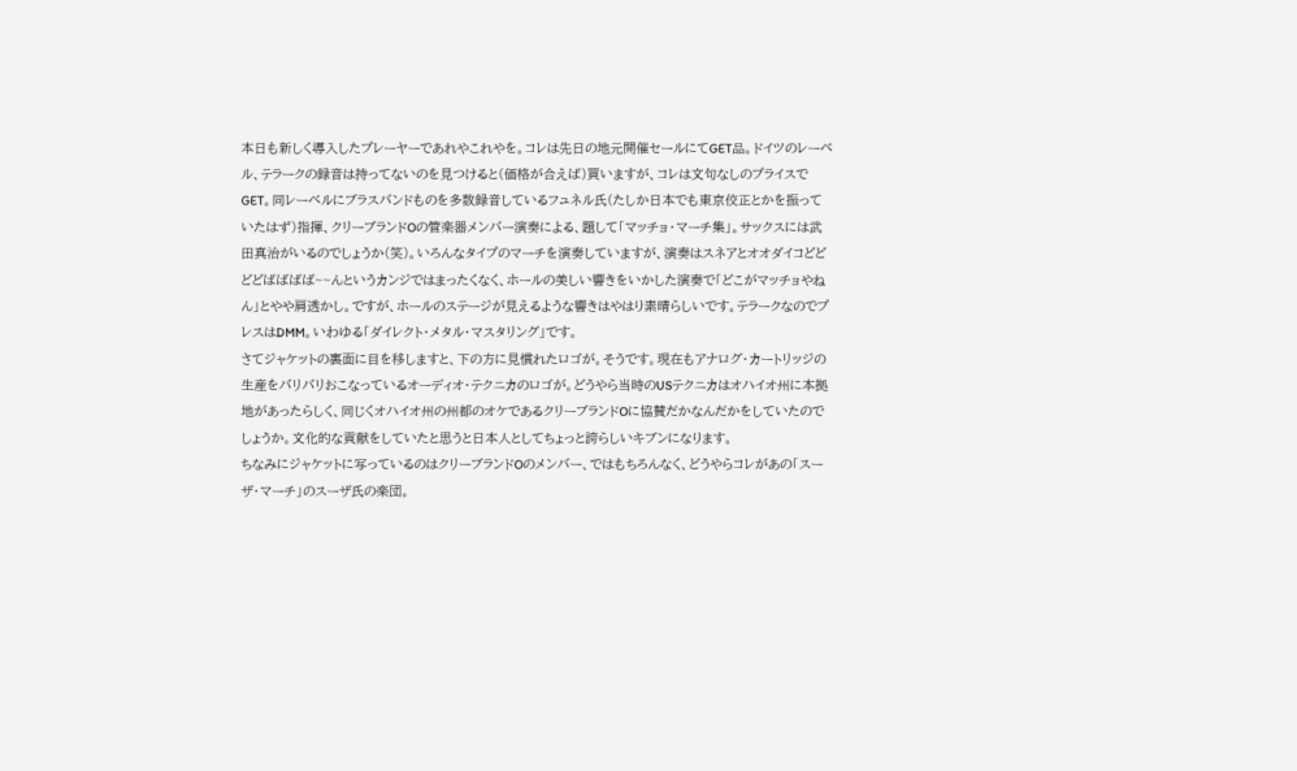本日も新しく導入したプレーヤーであれやこれやを。コレは先日の地元開催セールにてGET品。ドイツのレーベル、テラークの録音は持ってないのを見つけると(価格が合えば)買いますが、コレは文句なしのプライスでGET。同レーベルにブラスバンドものを多数録音しているフュネル氏(たしか日本でも東京佼正とかを振っていたはず)指揮、クリーブランドOの管楽器メンバー演奏による、題して「マッチョ・マーチ集」。サックスには武田真治がいるのでしょうか(笑)。いろんなタイプのマーチを演奏していますが、演奏はスネアとオオダイコどどどどばばばば~~んというカンジではまったくなく、ホールの美しい響きをいかした演奏で「どこがマッチョやねん」とやや肩透かし。ですが、ホールのステージが見えるような響きはやはり素晴らしいです。テラークなのでプレスはDMM。いわゆる「ダイレクト・メタル・マスタリング」です。
さてジャケットの裏面に目を移しますと、下の方に見慣れたロゴが。そうです。現在もアナログ・カートリッジの生産をバリバリおこなっているオーディオ・テクニカのロゴが。どうやら当時のUSテクニカはオハイオ州に本拠地があったらしく、同じくオハイオ州の州都のオケであるクリーブランドOに協賛だかなんだかをしていたのでしょうか。文化的な貢献をしていたと思うと日本人としてちょっと誇らしいキブンになります。
ちなみにジャケットに写っているのはクリーブランドOのメンバー、ではもちろんなく、どうやらコレがあの「スーザ・マーチ」のスーザ氏の楽団。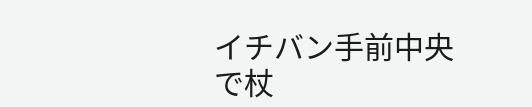イチバン手前中央で杖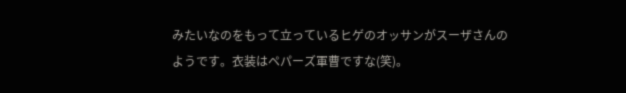みたいなのをもって立っているヒゲのオッサンがスーザさんのようです。衣装はペパーズ軍曹ですな(笑)。